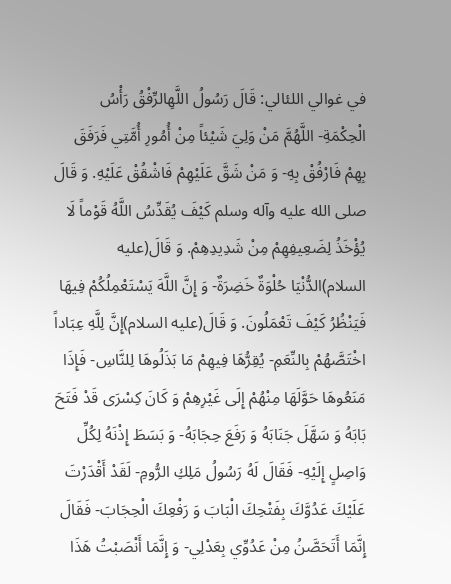في غوالي اللئالي: قَالَ رَسُولُ اللَّهِالرِّفْقُ رَأْسُ الْحِكْمَةِ- اللَّهُمَّ مَنْ وَلِيَ شَيْئاً مِنْ أُمُورِ أُمَّتِي فَرَفَقَ بِهِمْ فَارْفُقْ بِهِ- وَ مَنْ شَقَّ عَلَيْهِمْ فَاشْقُقْ عَلَيْهِ. وَ قَالَ صلى الله عليه وآله وسلم كَيْفَ يُقَدِّسُ اللَّهُ قَوْماً لَا يُؤْخَذُ لِضَعِيفِهِمْ مِنْ شَدِيدِهِمْ. وَ قَالَ(عليه السلام)الدُّنْيَا حُلْوَةٌ خَضِرَةٌ- وَ إِنَّ اللَّهَ يَسْتَعْمِلُكُمْ فِيهَا فَيَنْظُرُ كَيْفَ تَعْمَلُونَ. وَ قَالَ(عليه السلام)إِنَّ لِلَّهِ عِبَاداً اخْتَصَّهُمْ بِالنِّعَمِ- يُقِرُّهَا فِيهِمْ مَا بَذَلُوهَا لِلنَّاسِ- فَإِذَا مَنَعُوهَا حَوَّلَهَا مِنْهُمْ إِلَى غَيْرِهِمْ وَ كَانَ كِسْرَى قَدْ فَتَحَ بَابَهُ وَ سَهَّلَ جَنَابَهُ وَ رَفَعَ حِجَابَهُ- وَ بَسَطَ إِذْنَهُ لِكُلِّ وَاصِلٍ إِلَيْهِ- فَقَالَ لَهُ رَسُولُ مَلِكِ الرُّومِ- لَقَدْ أَقْدَرْتَ عَلَيْكَ عَدُوَّكَ بِفَتْحِكَ الْبَابَ وَ رَفْعِكَ الْحِجَابَ- فَقَالَ إِنَّمَا أَتَحَصَّنُ مِنْ عَدُوِّي بِعَدْلِي- وَ إِنَّمَا أَنْصَبْتُ هَذَا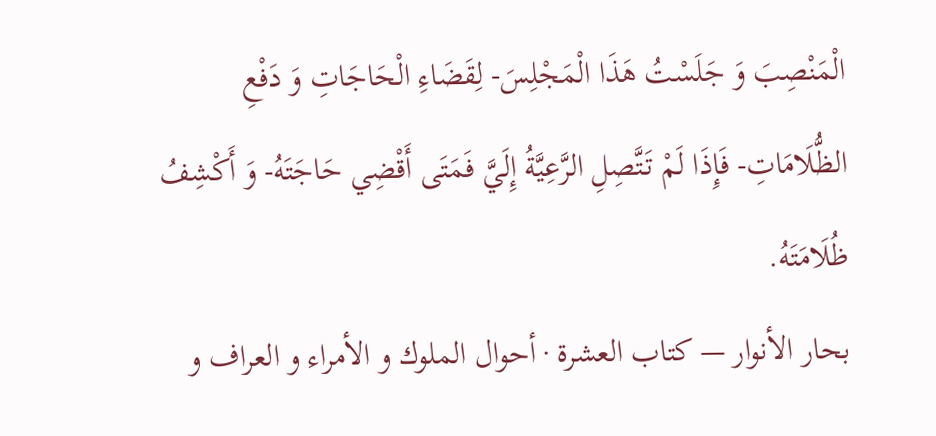الْمَنْصِبَ وَ جَلَسْتُ هَذَا الْمَجْلِسَ- لِقَضَاءِ الْحَاجَاتِ وَ دَفْعِ الظُّلَامَاتِ- فَإِذَا لَمْ تَتَّصِلِ الرَّعِيَّةُ إِلَيَّ فَمَتَى أَقْضِي حَاجَتَهُ- وَ أَكْشِفُ ظُلَامَتَهُ.
بحار الأنوار — كتاب العشرة · أحوال الملوك و الأمراء و العراف و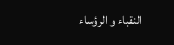النقباء و الرؤساء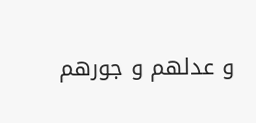و عدلهم و جورهم